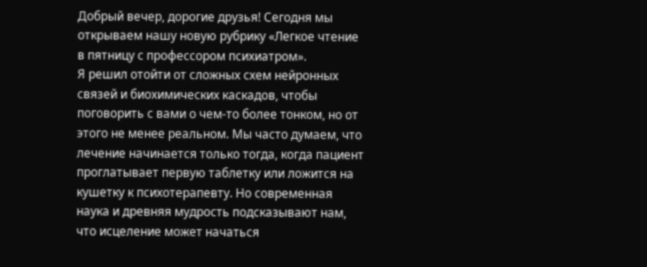Добрый вечер, дорогие друзья! Сегодня мы открываем нашу новую рубрику «Легкое чтение в пятницу с профессором психиатром».
Я решил отойти от сложных схем нейронных связей и биохимических каскадов, чтобы поговорить с вами о чем-то более тонком, но от этого не менее реальном. Мы часто думаем, что лечение начинается только тогда, когда пациент проглатывает первую таблетку или ложится на кушетку к психотерапевту. Но современная наука и древняя мудрость подсказывают нам, что исцеление может начаться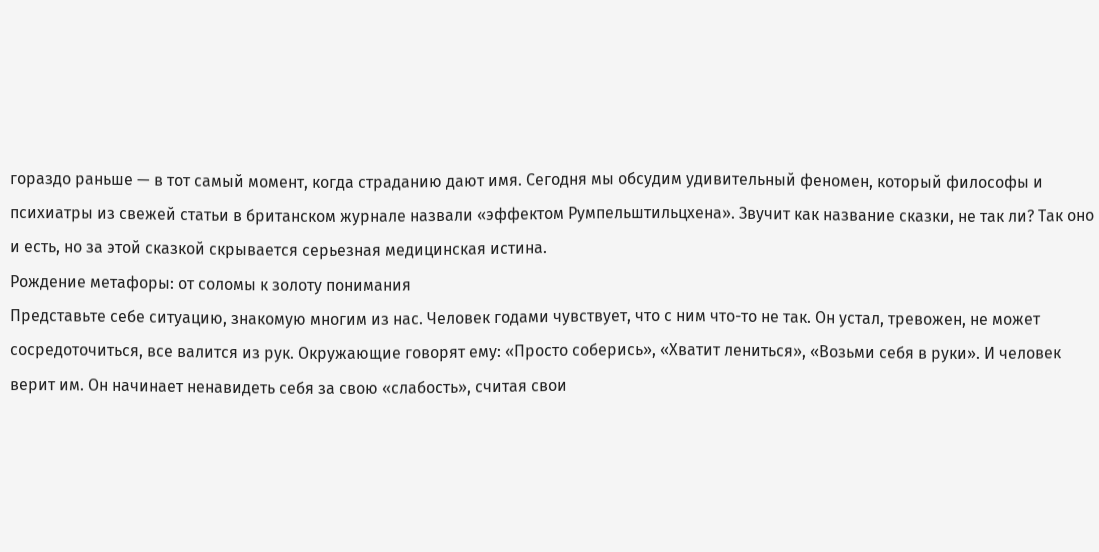гораздо раньше — в тот самый момент, когда страданию дают имя. Сегодня мы обсудим удивительный феномен, который философы и психиатры из свежей статьи в британском журнале назвали «эффектом Румпельштильцхена». Звучит как название сказки, не так ли? Так оно и есть, но за этой сказкой скрывается серьезная медицинская истина.
Рождение метафоры: от соломы к золоту понимания
Представьте себе ситуацию, знакомую многим из нас. Человек годами чувствует, что с ним что-то не так. Он устал, тревожен, не может сосредоточиться, все валится из рук. Окружающие говорят ему: «Просто соберись», «Хватит лениться», «Возьми себя в руки». И человек верит им. Он начинает ненавидеть себя за свою «слабость», считая свои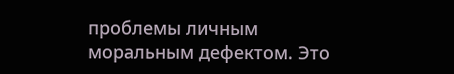проблемы личным моральным дефектом. Это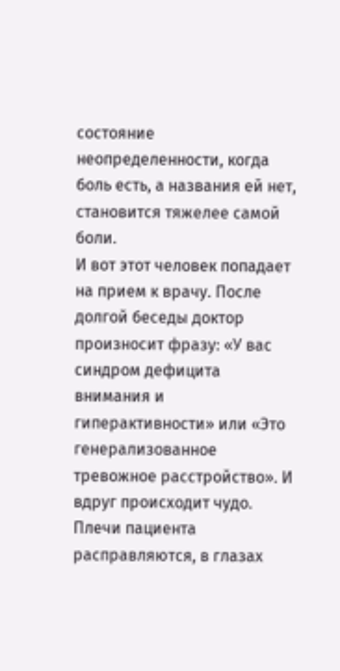состояние неопределенности, когда боль есть, а названия ей нет, становится тяжелее самой боли.
И вот этот человек попадает на прием к врачу. После долгой беседы доктор произносит фразу: «У вас синдром дефицита внимания и гиперактивности» или «Это генерализованное тревожное расстройство». И вдруг происходит чудо. Плечи пациента расправляются, в глазах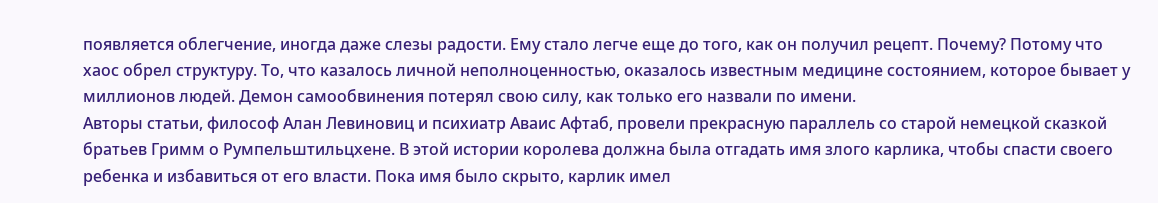появляется облегчение, иногда даже слезы радости. Ему стало легче еще до того, как он получил рецепт. Почему? Потому что хаос обрел структуру. То, что казалось личной неполноценностью, оказалось известным медицине состоянием, которое бывает у миллионов людей. Демон самообвинения потерял свою силу, как только его назвали по имени.
Авторы статьи, философ Алан Левиновиц и психиатр Аваис Афтаб, провели прекрасную параллель со старой немецкой сказкой братьев Гримм о Румпельштильцхене. В этой истории королева должна была отгадать имя злого карлика, чтобы спасти своего ребенка и избавиться от его власти. Пока имя было скрыто, карлик имел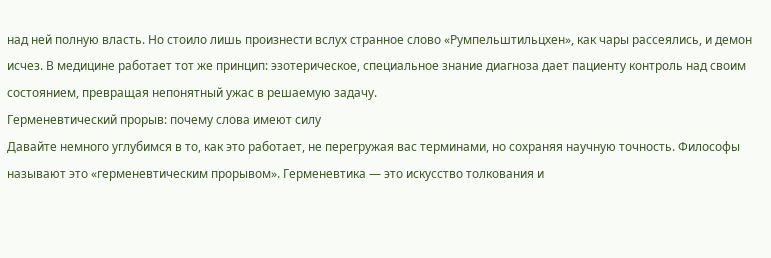над ней полную власть. Но стоило лишь произнести вслух странное слово «Румпельштильцхен», как чары рассеялись, и демон исчез. В медицине работает тот же принцип: эзотерическое, специальное знание диагноза дает пациенту контроль над своим состоянием, превращая непонятный ужас в решаемую задачу.
Герменевтический прорыв: почему слова имеют силу
Давайте немного углубимся в то, как это работает, не перегружая вас терминами, но сохраняя научную точность. Философы называют это «герменевтическим прорывом». Герменевтика — это искусство толкования и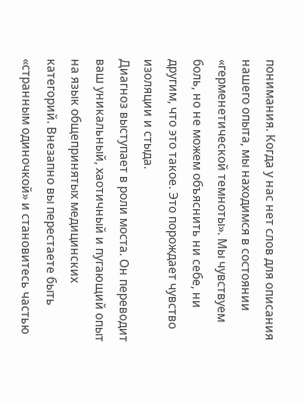понимания. Когда у нас нет слов для описания нашего опыта, мы находимся в состоянии «герменетической темноты». Мы чувствуем боль, но не можем объяснить ни себе, ни другим, что это такое. Это порождает чувство изоляции и стыда.
Диагноз выступает в роли моста. Он переводит ваш уникальный, хаотичный и пугающий опыт на язык общепринятых медицинских категорий. Внезапно вы перестаете быть «странным одиночкой» и становитесь частью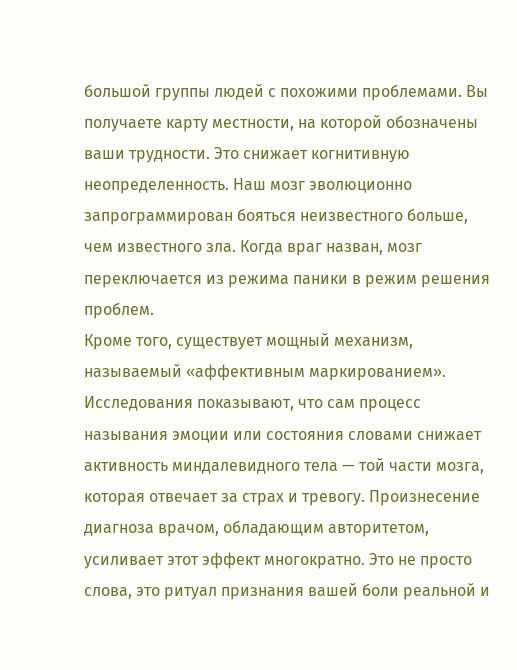большой группы людей с похожими проблемами. Вы получаете карту местности, на которой обозначены ваши трудности. Это снижает когнитивную неопределенность. Наш мозг эволюционно запрограммирован бояться неизвестного больше, чем известного зла. Когда враг назван, мозг переключается из режима паники в режим решения проблем.
Кроме того, существует мощный механизм, называемый «аффективным маркированием». Исследования показывают, что сам процесс называния эмоции или состояния словами снижает активность миндалевидного тела — той части мозга, которая отвечает за страх и тревогу. Произнесение диагноза врачом, обладающим авторитетом, усиливает этот эффект многократно. Это не просто слова, это ритуал признания вашей боли реальной и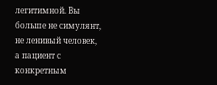легитимной. Вы больше не симулянт, не ленивый человек, а пациент с конкретным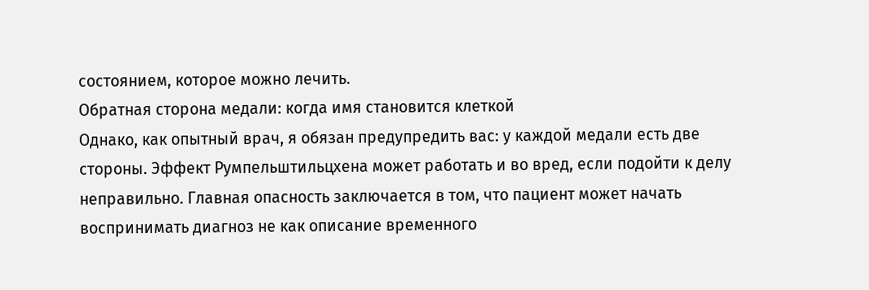состоянием, которое можно лечить.
Обратная сторона медали: когда имя становится клеткой
Однако, как опытный врач, я обязан предупредить вас: у каждой медали есть две стороны. Эффект Румпельштильцхена может работать и во вред, если подойти к делу неправильно. Главная опасность заключается в том, что пациент может начать воспринимать диагноз не как описание временного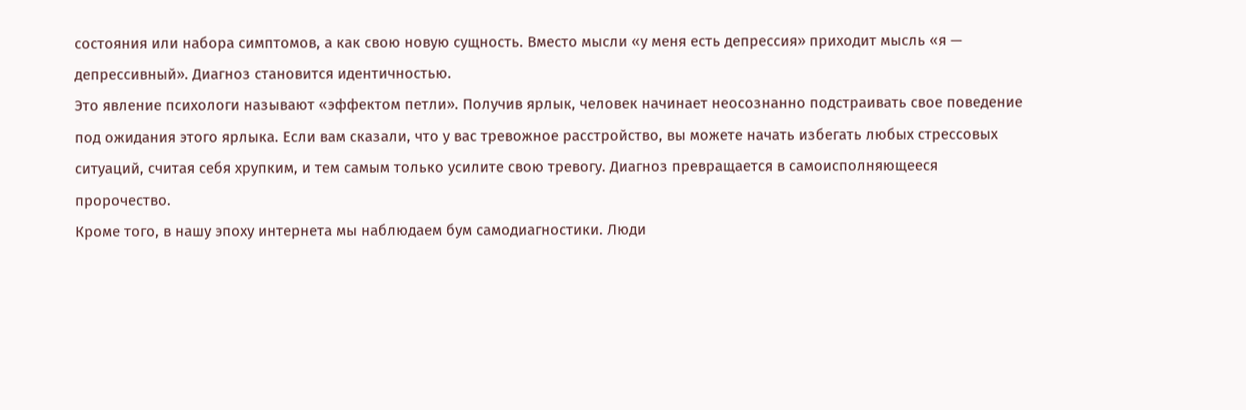состояния или набора симптомов, а как свою новую сущность. Вместо мысли «у меня есть депрессия» приходит мысль «я — депрессивный». Диагноз становится идентичностью.
Это явление психологи называют «эффектом петли». Получив ярлык, человек начинает неосознанно подстраивать свое поведение под ожидания этого ярлыка. Если вам сказали, что у вас тревожное расстройство, вы можете начать избегать любых стрессовых ситуаций, считая себя хрупким, и тем самым только усилите свою тревогу. Диагноз превращается в самоисполняющееся пророчество.
Кроме того, в нашу эпоху интернета мы наблюдаем бум самодиагностики. Люди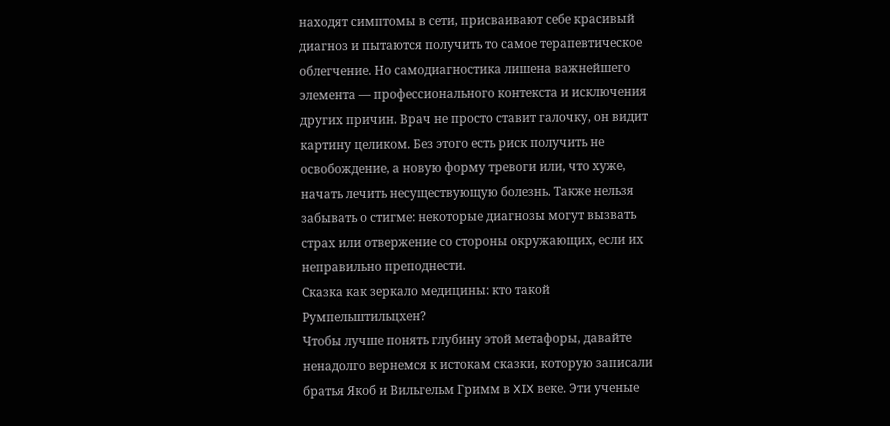находят симптомы в сети, присваивают себе красивый диагноз и пытаются получить то самое терапевтическое облегчение. Но самодиагностика лишена важнейшего элемента — профессионального контекста и исключения других причин. Врач не просто ставит галочку, он видит картину целиком. Без этого есть риск получить не освобождение, а новую форму тревоги или, что хуже, начать лечить несуществующую болезнь. Также нельзя забывать о стигме: некоторые диагнозы могут вызвать страх или отвержение со стороны окружающих, если их неправильно преподнести.
Сказка как зеркало медицины: кто такой Румпельштильцхен?
Чтобы лучше понять глубину этой метафоры, давайте ненадолго вернемся к истокам сказки, которую записали братья Якоб и Вильгельм Гримм в XIX веке. Эти ученые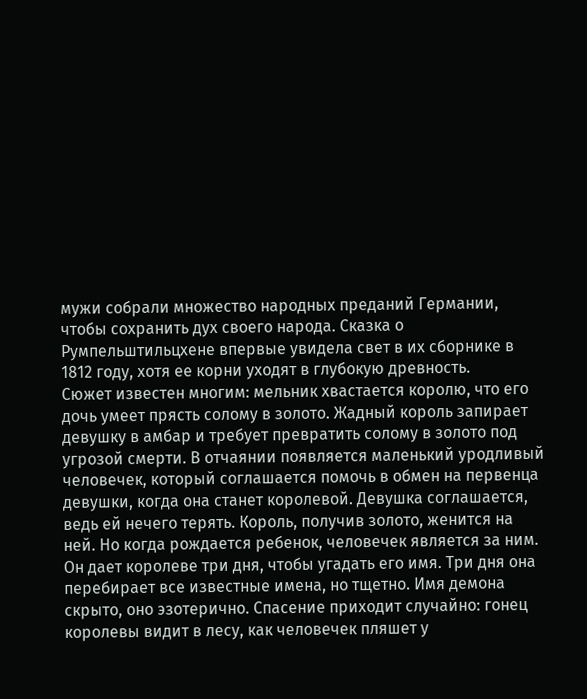мужи собрали множество народных преданий Германии, чтобы сохранить дух своего народа. Сказка о Румпельштильцхене впервые увидела свет в их сборнике в 1812 году, хотя ее корни уходят в глубокую древность.
Сюжет известен многим: мельник хвастается королю, что его дочь умеет прясть солому в золото. Жадный король запирает девушку в амбар и требует превратить солому в золото под угрозой смерти. В отчаянии появляется маленький уродливый человечек, который соглашается помочь в обмен на первенца девушки, когда она станет королевой. Девушка соглашается, ведь ей нечего терять. Король, получив золото, женится на ней. Но когда рождается ребенок, человечек является за ним.
Он дает королеве три дня, чтобы угадать его имя. Три дня она перебирает все известные имена, но тщетно. Имя демона скрыто, оно эзотерично. Спасение приходит случайно: гонец королевы видит в лесу, как человечек пляшет у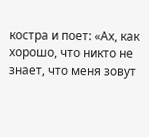костра и поет: «Ах, как хорошо, что никто не знает, что меня зовут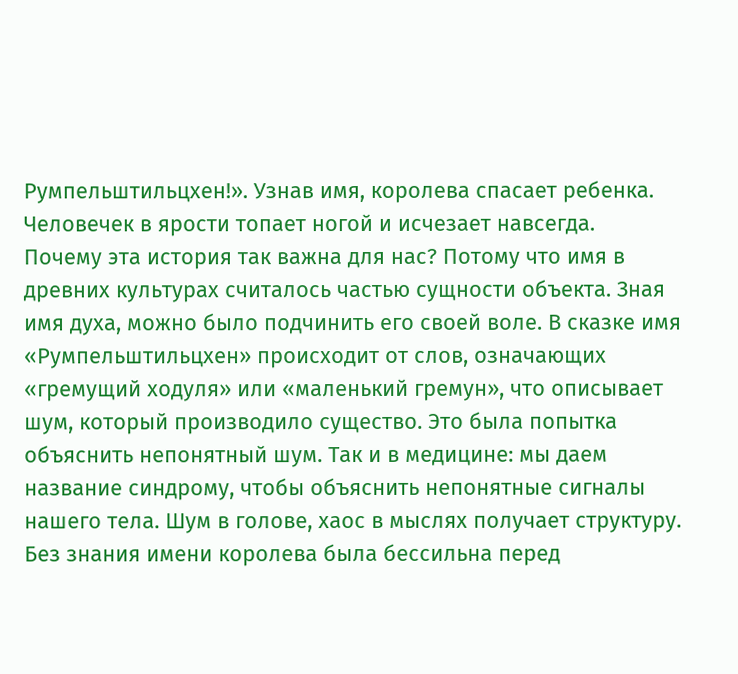Румпельштильцхен!». Узнав имя, королева спасает ребенка. Человечек в ярости топает ногой и исчезает навсегда.
Почему эта история так важна для нас? Потому что имя в древних культурах считалось частью сущности объекта. Зная имя духа, можно было подчинить его своей воле. В сказке имя «Румпельштильцхен» происходит от слов, означающих «гремущий ходуля» или «маленький гремун», что описывает шум, который производило существо. Это была попытка объяснить непонятный шум. Так и в медицине: мы даем название синдрому, чтобы объяснить непонятные сигналы нашего тела. Шум в голове, хаос в мыслях получает структуру. Без знания имени королева была бессильна перед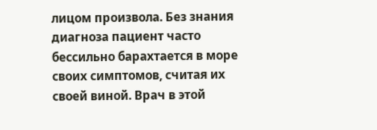лицом произвола. Без знания диагноза пациент часто бессильно барахтается в море своих симптомов, считая их своей виной. Врач в этой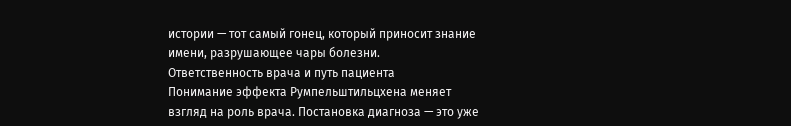истории — тот самый гонец, который приносит знание имени, разрушающее чары болезни.
Ответственность врача и путь пациента
Понимание эффекта Румпельштильцхена меняет взгляд на роль врача. Постановка диагноза — это уже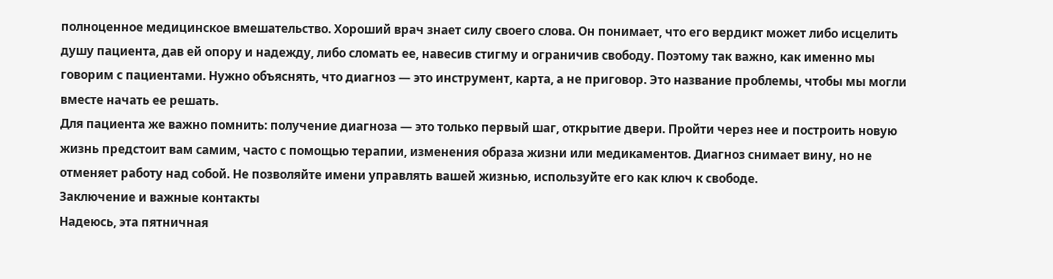полноценное медицинское вмешательство. Хороший врач знает силу своего слова. Он понимает, что его вердикт может либо исцелить душу пациента, дав ей опору и надежду, либо сломать ее, навесив стигму и ограничив свободу. Поэтому так важно, как именно мы говорим с пациентами. Нужно объяснять, что диагноз — это инструмент, карта, а не приговор. Это название проблемы, чтобы мы могли вместе начать ее решать.
Для пациента же важно помнить: получение диагноза — это только первый шаг, открытие двери. Пройти через нее и построить новую жизнь предстоит вам самим, часто с помощью терапии, изменения образа жизни или медикаментов. Диагноз снимает вину, но не отменяет работу над собой. Не позволяйте имени управлять вашей жизнью, используйте его как ключ к свободе.
Заключение и важные контакты
Надеюсь, эта пятничная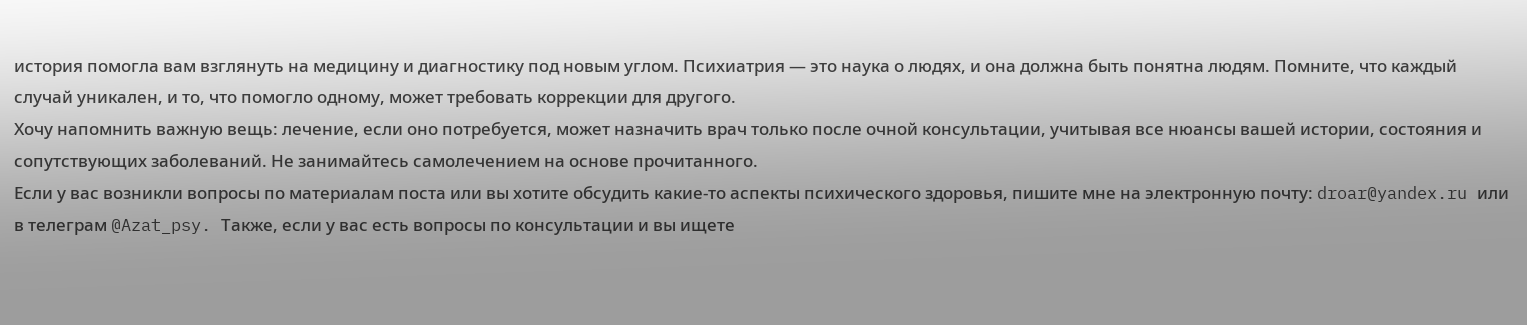история помогла вам взглянуть на медицину и диагностику под новым углом. Психиатрия — это наука о людях, и она должна быть понятна людям. Помните, что каждый случай уникален, и то, что помогло одному, может требовать коррекции для другого.
Хочу напомнить важную вещь: лечение, если оно потребуется, может назначить врач только после очной консультации, учитывая все нюансы вашей истории, состояния и сопутствующих заболеваний. Не занимайтесь самолечением на основе прочитанного.
Если у вас возникли вопросы по материалам поста или вы хотите обсудить какие-то аспекты психического здоровья, пишите мне на электронную почту: droar@yandex.ru или в телеграм @Azat_psy. Также, если у вас есть вопросы по консультации и вы ищете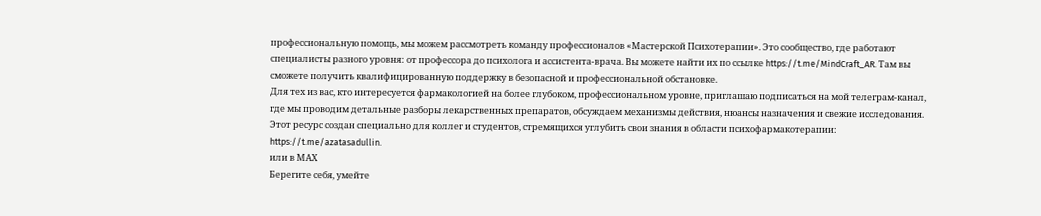профессиональную помощь, мы можем рассмотреть команду профессионалов «Мастерской Психотерапии». Это сообщество, где работают специалисты разного уровня: от профессора до психолога и ассистента-врача. Вы можете найти их по ссылке https://t.me/MindCraft_AR. Там вы сможете получить квалифицированную поддержку в безопасной и профессиональной обстановке.
Для тех из вас, кто интересуется фармакологией на более глубоком, профессиональном уровне, приглашаю подписаться на мой телеграм-канал, где мы проводим детальные разборы лекарственных препаратов, обсуждаем механизмы действия, нюансы назначения и свежие исследования. Этот ресурс создан специально для коллег и студентов, стремящихся углубить свои знания в области психофармакотерапии: https://t.me/azatasadullin.
или в МАХ
Берегите себя, умейте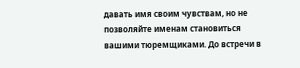давать имя своим чувствам, но не позволяйте именам становиться вашими тюремщиками. До встречи в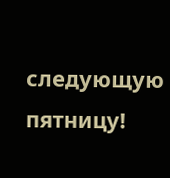следующую пятницу!